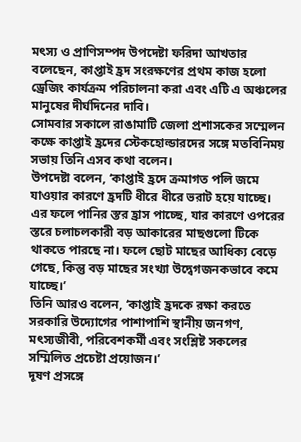মৎস্য ও প্রাণিসম্পদ উপদেষ্টা ফরিদা আখতার বলেছেন, কাপ্তাই হ্রদ সংরক্ষণের প্রথম কাজ হলো ড্রেজিং কার্যক্রম পরিচালনা করা এবং এটি এ অঞ্চলের মানুষের দীর্ঘদিনের দাবি।
সোমবার সকালে রাঙামাটি জেলা প্রশাসকের সম্মেলন কক্ষে কাপ্তাই হ্রদের স্টেকহোল্ডারদের সঙ্গে মতবিনিময় সভায় তিনি এসব কথা বলেন।
উপদেষ্টা বলেন, ‘কাপ্তাই হ্রদে ক্রমাগত পলি জমে যাওয়ার কারণে হ্রদটি ধীরে ধীরে ভরাট হয়ে যাচ্ছে। এর ফলে পানির স্তর হ্রাস পাচ্ছে, যার কারণে ওপরের স্তরে চলাচলকারী বড় আকারের মাছগুলো টিকে থাকতে পারছে না। ফলে ছোট মাছের আধিক্য বেড়ে গেছে, কিন্তু বড় মাছের সংখ্যা উদ্বেগজনকভাবে কমে যাচ্ছে।’
তিনি আরও বলেন, ‘কাপ্তাই হ্রদকে রক্ষা করতে সরকারি উদ্যোগের পাশাপাশি স্থানীয় জনগণ, মৎস্যজীবী, পরিবেশকর্মী এবং সংশ্লিষ্ট সকলের সম্মিলিত প্রচেষ্টা প্রয়োজন।’
দূষণ প্রসঙ্গে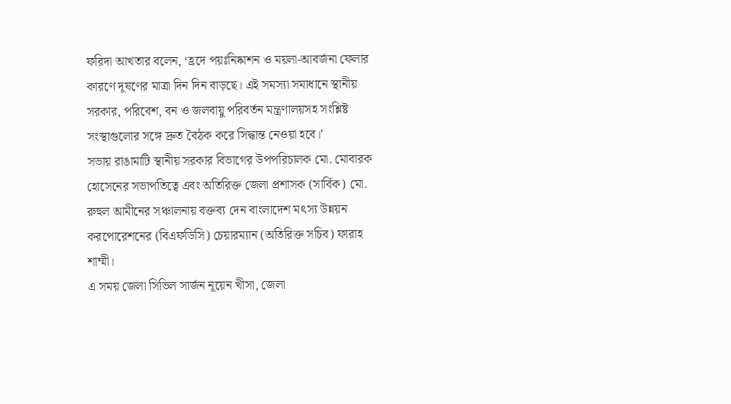ফরিদা আখতার বলেন, ‘হ্রদে পয়ঃনিষ্কাশন ও ময়লা-আবর্জনা ফেলার কারণে দূষণের মাত্রা দিন দিন বাড়ছে। এই সমস্যা সমাধানে স্থানীয় সরকার, পরিবেশ, বন ও জলবায়ু পরিবর্তন মন্ত্রণালয়সহ সংশ্লিষ্ট সংস্থাগুলোর সঙ্গে দ্রুত বৈঠক করে সিদ্ধান্ত নেওয়া হবে।’
সভায় রাঙামাটি স্থানীয় সরকার বিভাগের উপপরিচালক মো. মোবারক হোসেনের সভাপতিত্বে এবং অতিরিক্ত জেলা প্রশাসক (সার্বিক) মো. রুহুল আমীনের সঞ্চালনায় বক্তব্য দেন বাংলাদেশ মৎস্য উন্নয়ন করপোরেশনের (বিএফডিসি) চেয়ারম্যান (অতিরিক্ত সচিব) ফারাহ শাম্মী।
এ সময় জেলা সিভিল সার্জন নূয়েন খীসা, জেলা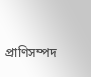প্রাণিসম্পদ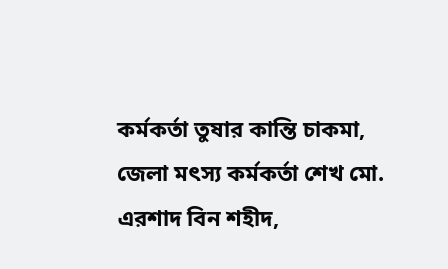কর্মকর্তা তুষার কান্তি চাকমা, জেলা মৎস্য কর্মকর্তা শেখ মো. এরশাদ বিন শহীদ,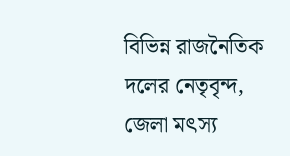বিভিন্ন রাজনৈতিক দলের নেতৃবৃন্দ, জেলা মৎস্য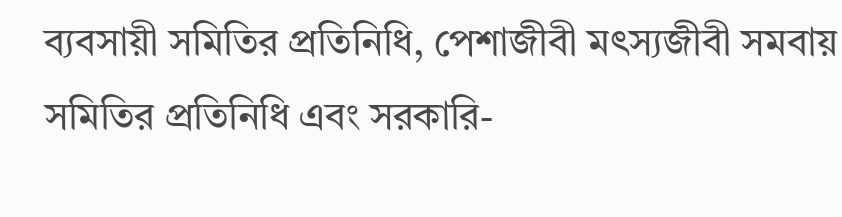ব্যবসায়ী সমিতির প্রতিনিধি, পেশাজীবী মৎস্যজীবী সমবায় সমিতির প্রতিনিধি এবং সরকারি-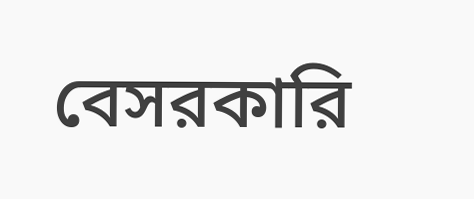বেসরকারি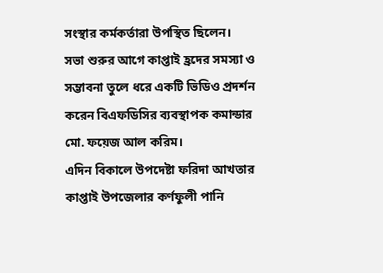সংস্থার কর্মকর্তারা উপস্থিত ছিলেন।
সভা শুরুর আগে কাপ্তাই হ্রদের সমস্যা ও সম্ভাবনা তুলে ধরে একটি ভিডিও প্রদর্শন করেন বিএফডিসির ব্যবস্থাপক কমান্ডার মো. ফয়েজ আল করিম।
এদিন বিকালে উপদেষ্টা ফরিদা আখতার কাপ্তাই উপজেলার কর্ণফুলী পানি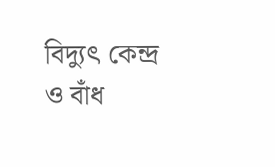বিদ্যুৎ কেন্দ্র ও বাঁধ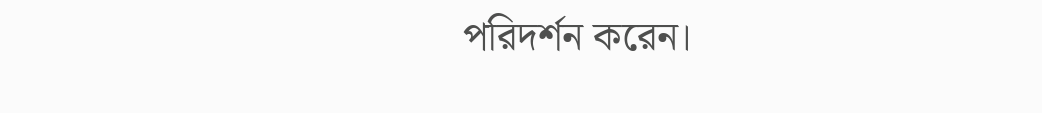পরিদর্শন করেন।